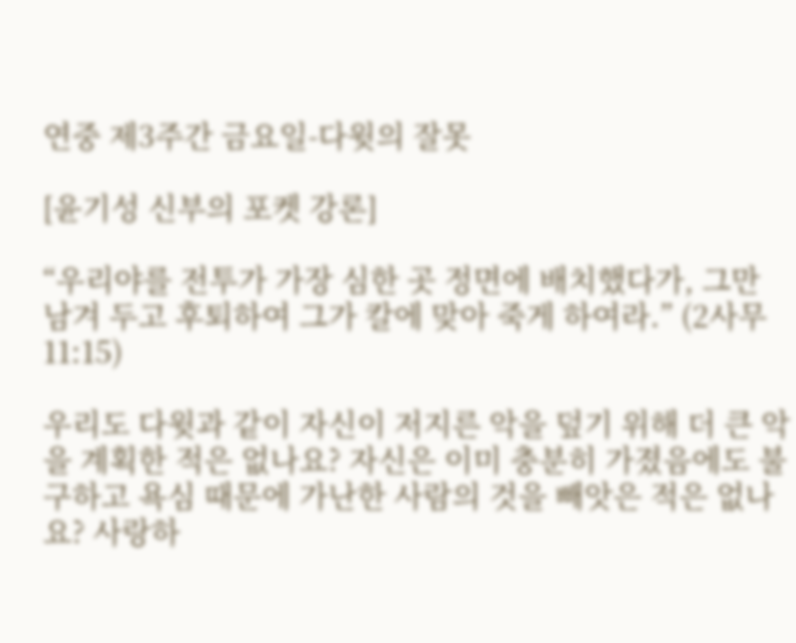연중 제3주간 금요일-다윗의 잘못

[윤기성 신부의 포켓 강론]

“우리야를 전투가 가장 심한 곳 정면에 배치했다가, 그만 남겨 두고 후퇴하여 그가 칼에 맞아 죽게 하여라.” (2사무 11:15)

우리도 다윗과 같이 자신이 저지른 악을 덮기 위해 더 큰 악을 계획한 적은 없나요? 자신은 이미 충분히 가졌음에도 불구하고 욕심 때문에 가난한 사람의 것을 빼앗은 적은 없나요? 사랑하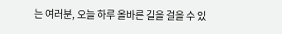는 여러분, 오늘 하루 올바른 길을 걸을 수 있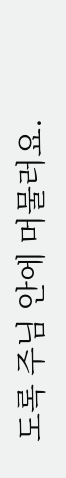도록 주님 안에 머물러요.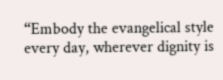“Embody the evangelical style every day, wherever dignity is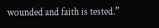wounded and faith is tested.”